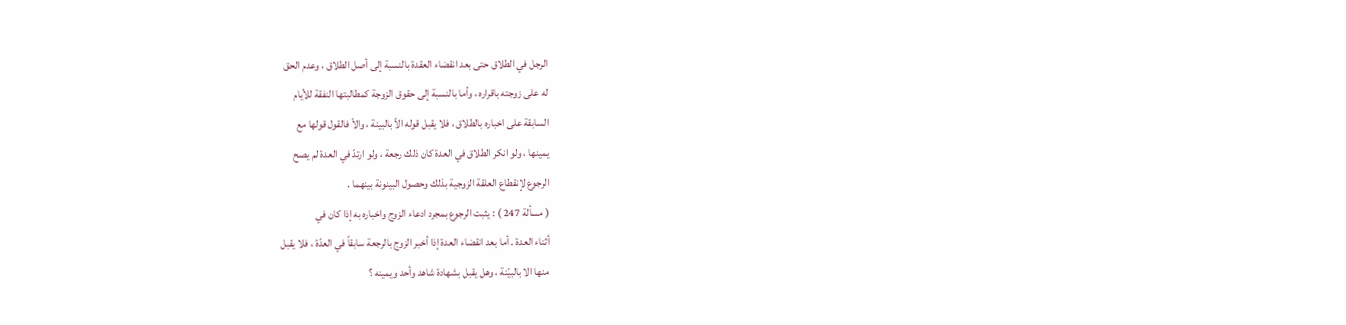الرجل في الطلاق حتى بعد انقضاء العقدة بالنسبة إلى أصل الطلاق ، وعدم الحق
له على زوجته باقراره ، وأما بالنسبة إلى حقوق الزوجة كمطالبتها النفقة للأيام
السابقة على اخباره بالطلاق ، فلا يقبل قوله الاّ بالبينة ، والاّ فالقول قولها مع
يمينها ، ولو انكر الطلاق في العدة كان ذلك رجعة ، ولو ارتدّ في العدة لم يصح
الرجوع لإنقطاع العلقة الزوجية بذلك وحصول البينونة بينهما .
( مسألة 247 ) : يثبت الرجوع بمجرد ادعاء الزوج واخباره به إذا كان في
أثناء العدة . أما بعد انقضاء العدة إذا أخبر الزوج بالرجعة سابقاً في العدّة ، فلا يقبل
منها الا بالبيّنة ، وهل يقبل بشهادة شاهد وأحد ويمينه ؟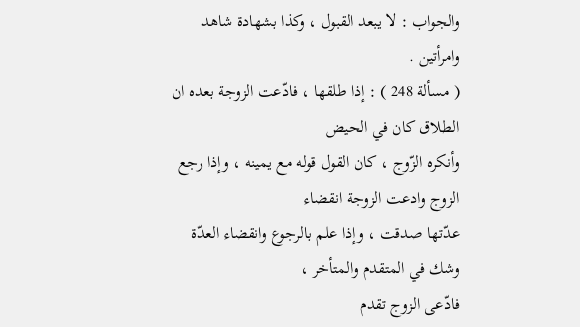والجواب : لا يبعد القبول ، وكذا بشهادة شاهد وامرأتين .
( مسألة 248 ) : إذا طلقها ، فادّعت الزوجة بعده ان الطلاق كان في الحيض
وأنكره الزّوج ، كان القول قوله مع يمينه ، وإذا رجع الزوج وادعت الزوجة انقضاء
عدّتها صدقت ، وإذا علم بالرجوع وانقضاء العدّة وشك في المتقدم والمتأخر ،
فادّعى الزوج تقدم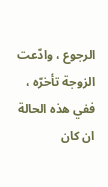الرجوع ، وادّعت الزوجة تأخرّه ، ففي هذه الحالة ان كان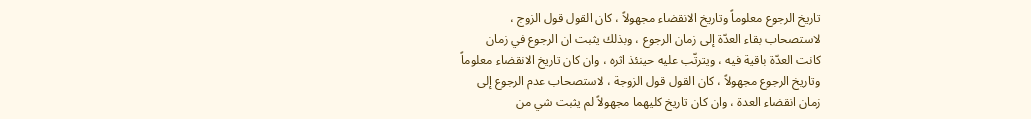تاريخ الرجوع معلوماً وتاريخ الانقضاء مجهولاً ، كان القول قول الزوج ،
لاستصحاب بقاء العدّة إلى زمان الرجوع ، وبذلك يثبت ان الرجوع في زمان
كانت العدّة باقية فيه ، ويترتّب عليه حينئذ اثره ، وان كان تاريخ الانقضاء معلوماً
وتاريخ الرجوع مجهولاً ، كان القول قول الزوجة ، لاستصحاب عدم الرجوع إلى
زمان انقضاء العدة ، وان كان تاريخ كليهما مجهولاً لم يثبت شي من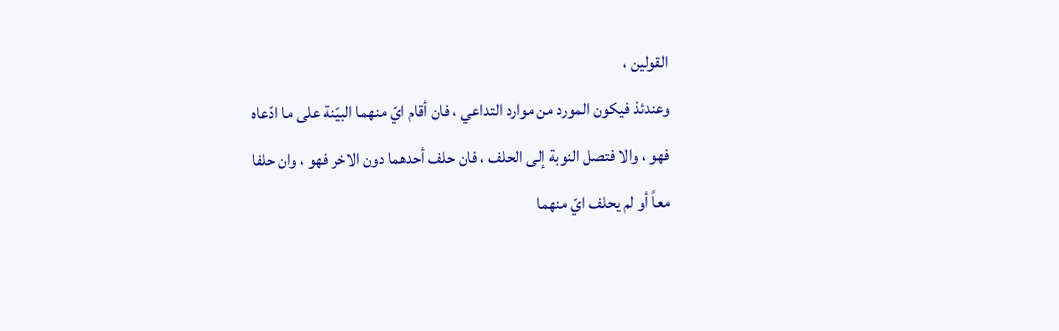القولين ،
وعندئذ فيكون المورد من موارد التداعي ، فان أقام ايّ منهما البيّنة على ما ادّعاه
فهو ، والا فتصل النوبة إلى الحلف ، فان حلف أحدهما دون الاخر فهو ، وان حلفا
معاً أو لم يحلف ايّ منهما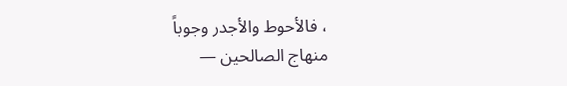، فالأحوط والأجدر وجوباً
منهاج الصالحين —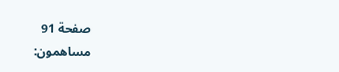صفحة 91
مساهمون: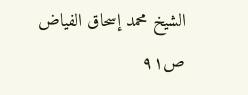الشيخ محمد إسحاق الفياض
ص٩١